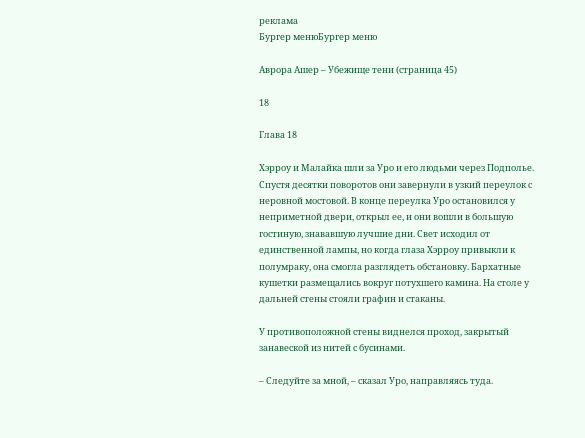реклама
Бургер менюБургер меню

Аврора Ашер – Убежище тени (страница 45)

18

Глава 18

Хэрроу и Малайка шли за Уро и его людьми через Подполье. Спустя десятки поворотов они завернули в узкий переулок с неровной мостовой. В конце переулка Уро остановился у неприметной двери, открыл ее, и они вошли в большую гостиную, знававшую лучшие дни. Свет исходил от единственной лампы, но когда глаза Хэрроу привыкли к полумраку, она смогла разглядеть обстановку. Бархатные кушетки размещались вокруг потухшего камина. На столе у дальней стены стояли графин и стаканы.

У противоположной стены виднелся проход, закрытый занавеской из нитей с бусинами.

– Следуйте за мной, – сказал Уро, направляясь туда.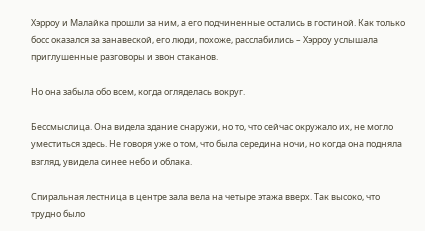Хэрроу и Малайка прошли за ним, а его подчиненные остались в гостиной. Как только босс оказался за занавеской, его люди, похоже, расслабились – Хэрроу услышала приглушенные разговоры и звон стаканов.

Но она забыла обо всем, когда огляделась вокруг.

Бессмыслица. Она видела здание снаружи, но то, что сейчас окружало их, не могло уместиться здесь. Не говоря уже о том, что была середина ночи, но когда она подняла взгляд, увидела синее небо и облака.

Спиральная лестница в центре зала вела на четыре этажа вверх. Так высоко, что трудно было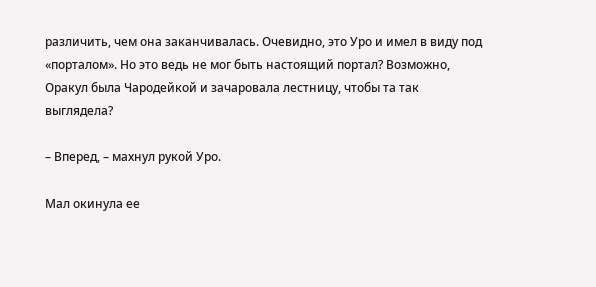различить, чем она заканчивалась. Очевидно, это Уро и имел в виду под «порталом». Но это ведь не мог быть настоящий портал? Возможно, Оракул была Чародейкой и зачаровала лестницу, чтобы та так выглядела?

– Вперед, – махнул рукой Уро.

Мал окинула ее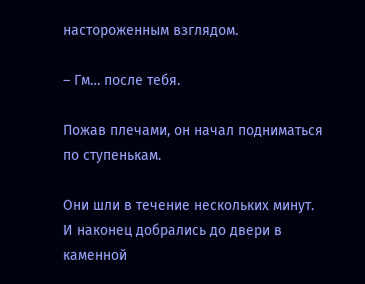настороженным взглядом.

– Гм… после тебя.

Пожав плечами, он начал подниматься по ступенькам.

Они шли в течение нескольких минут. И наконец добрались до двери в каменной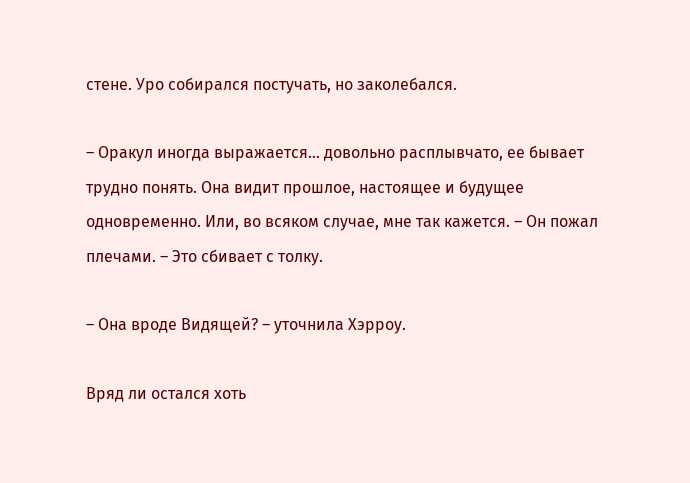стене. Уро собирался постучать, но заколебался.

– Оракул иногда выражается… довольно расплывчато, ее бывает трудно понять. Она видит прошлое, настоящее и будущее одновременно. Или, во всяком случае, мне так кажется. – Он пожал плечами. – Это сбивает с толку.

– Она вроде Видящей? – уточнила Хэрроу.

Вряд ли остался хоть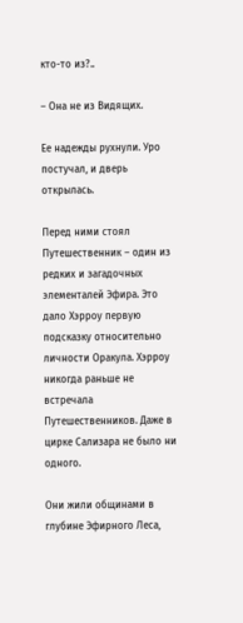кто-то из?..

– Она не из Видящих.

Ее надежды рухнули. Уро постучал, и дверь открылась.

Перед ними стоял Путешественник – один из редких и загадочных элементалей Эфира. Это дало Хэрроу первую подсказку относительно личности Оракула. Хэрроу никогда раньше не встречала Путешественников. Даже в цирке Сализара не было ни одного.

Они жили общинами в глубине Эфирного Леса,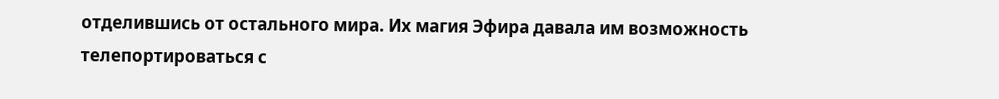отделившись от остального мира. Их магия Эфира давала им возможность телепортироваться с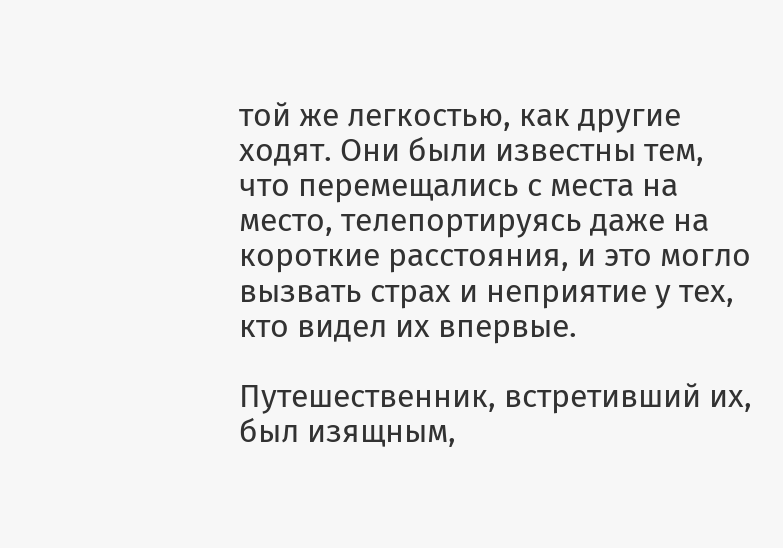той же легкостью, как другие ходят. Они были известны тем, что перемещались с места на место, телепортируясь даже на короткие расстояния, и это могло вызвать страх и неприятие у тех, кто видел их впервые.

Путешественник, встретивший их, был изящным,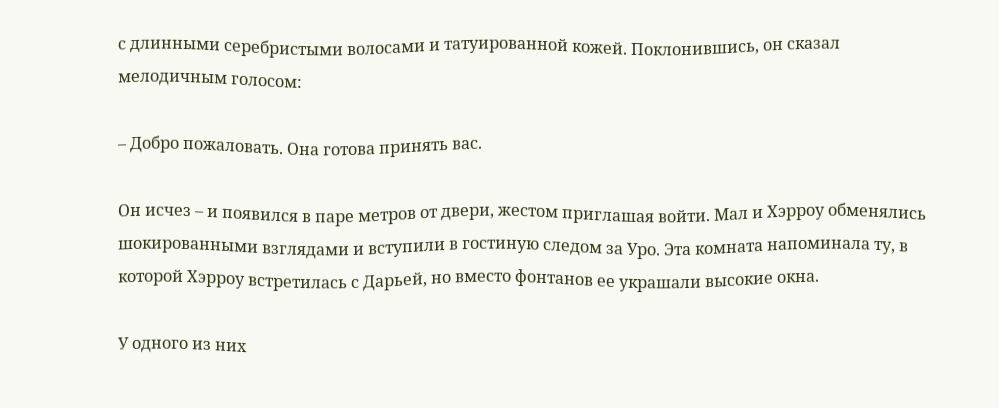с длинными серебристыми волосами и татуированной кожей. Поклонившись, он сказал мелодичным голосом:

– Добро пожаловать. Она готова принять вас.

Он исчез – и появился в паре метров от двери, жестом приглашая войти. Мал и Хэрроу обменялись шокированными взглядами и вступили в гостиную следом за Уро. Эта комната напоминала ту, в которой Хэрроу встретилась с Дарьей, но вместо фонтанов ее украшали высокие окна.

У одного из них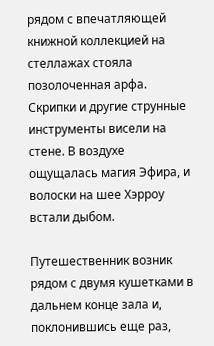рядом с впечатляющей книжной коллекцией на стеллажах стояла позолоченная арфа. Скрипки и другие струнные инструменты висели на стене. В воздухе ощущалась магия Эфира, и волоски на шее Хэрроу встали дыбом.

Путешественник возник рядом с двумя кушетками в дальнем конце зала и, поклонившись еще раз,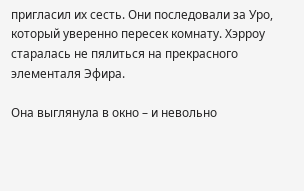пригласил их сесть. Они последовали за Уро, который уверенно пересек комнату. Хэрроу старалась не пялиться на прекрасного элементаля Эфира.

Она выглянула в окно – и невольно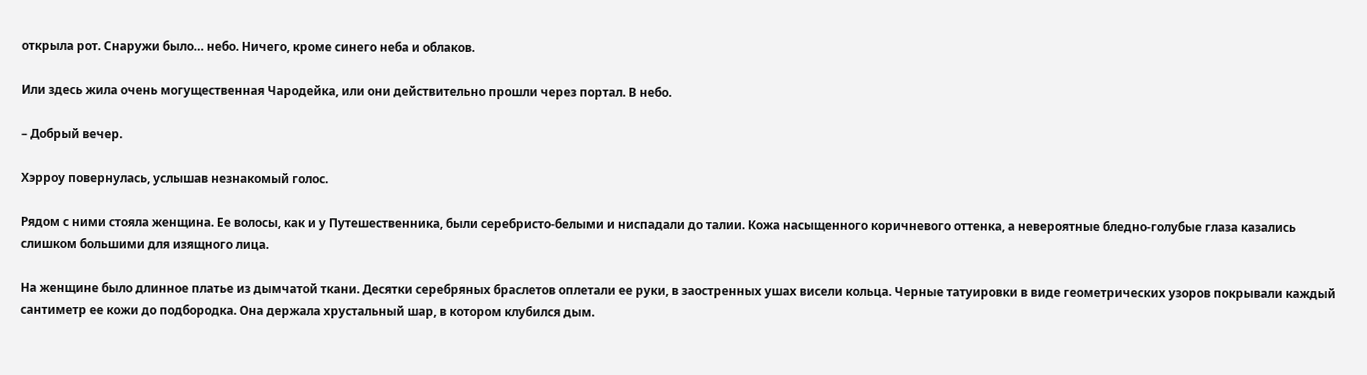открыла рот. Снаружи было… небо. Ничего, кроме синего неба и облаков.

Или здесь жила очень могущественная Чародейка, или они действительно прошли через портал. В небо.

– Добрый вечер.

Хэрроу повернулась, услышав незнакомый голос.

Рядом с ними стояла женщина. Ее волосы, как и у Путешественника, были серебристо-белыми и ниспадали до талии. Кожа насыщенного коричневого оттенка, а невероятные бледно-голубые глаза казались слишком большими для изящного лица.

На женщине было длинное платье из дымчатой ткани. Десятки серебряных браслетов оплетали ее руки, в заостренных ушах висели кольца. Черные татуировки в виде геометрических узоров покрывали каждый сантиметр ее кожи до подбородка. Она держала хрустальный шар, в котором клубился дым.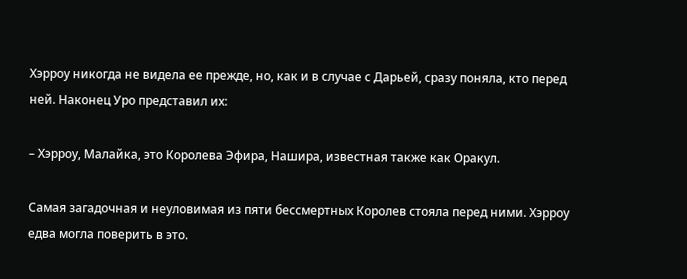Хэрроу никогда не видела ее прежде, но, как и в случае с Дарьей, сразу поняла, кто перед ней. Наконец Уро представил их:

– Хэрроу, Малайка, это Королева Эфира, Нашира, известная также как Оракул.

Самая загадочная и неуловимая из пяти бессмертных Королев стояла перед ними. Хэрроу едва могла поверить в это.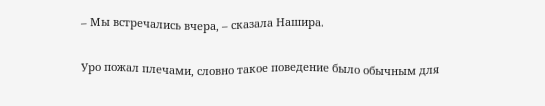– Мы встречались вчера, – сказала Нашира.

Уро пожал плечами, словно такое поведение было обычным для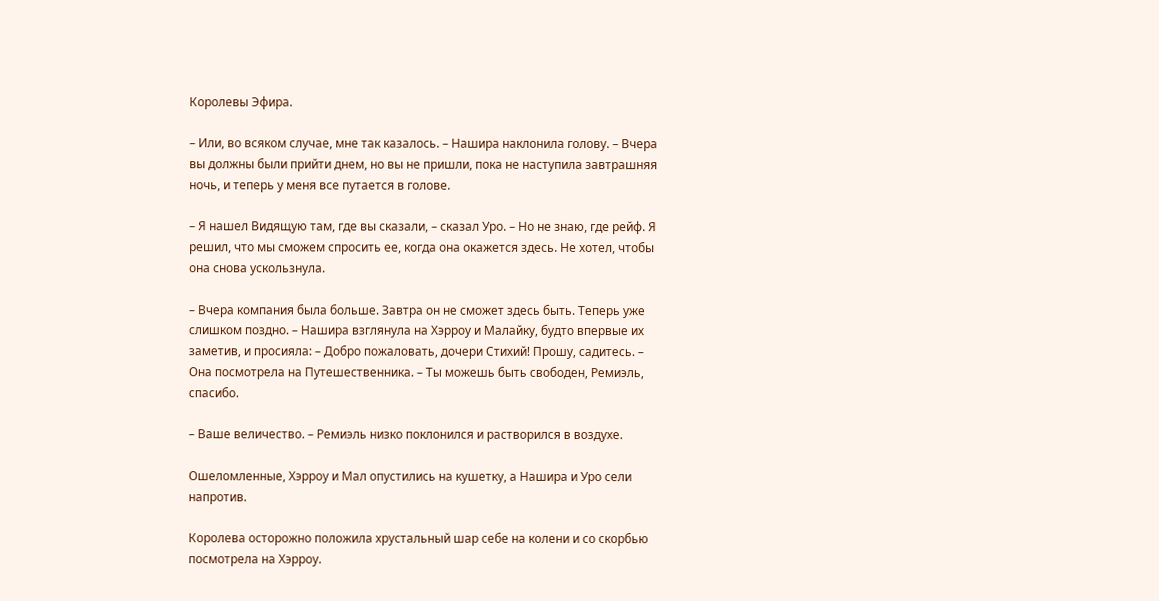Королевы Эфира.

– Или, во всяком случае, мне так казалось. – Нашира наклонила голову. – Вчера вы должны были прийти днем, но вы не пришли, пока не наступила завтрашняя ночь, и теперь у меня все путается в голове.

– Я нашел Видящую там, где вы сказали, – сказал Уро. – Но не знаю, где рейф. Я решил, что мы сможем спросить ее, когда она окажется здесь. Не хотел, чтобы она снова ускользнула.

– Вчера компания была больше. Завтра он не сможет здесь быть. Теперь уже слишком поздно. – Нашира взглянула на Хэрроу и Малайку, будто впервые их заметив, и просияла: – Добро пожаловать, дочери Стихий! Прошу, садитесь. – Она посмотрела на Путешественника. – Ты можешь быть свободен, Ремиэль, спасибо.

– Ваше величество. – Ремиэль низко поклонился и растворился в воздухе.

Ошеломленные, Хэрроу и Мал опустились на кушетку, а Нашира и Уро сели напротив.

Королева осторожно положила хрустальный шар себе на колени и со скорбью посмотрела на Хэрроу.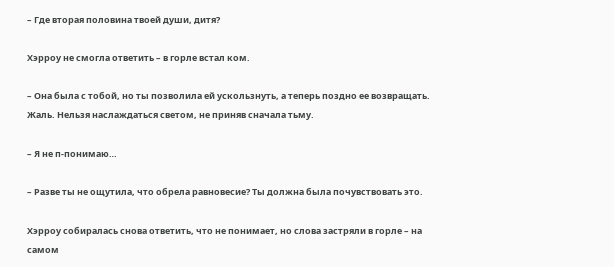– Где вторая половина твоей души, дитя?

Хэрроу не смогла ответить – в горле встал ком.

– Она была с тобой, но ты позволила ей ускользнуть, а теперь поздно ее возвращать. Жаль. Нельзя наслаждаться светом, не приняв сначала тьму.

– Я не п-понимаю…

– Разве ты не ощутила, что обрела равновесие? Ты должна была почувствовать это.

Хэрроу собиралась снова ответить, что не понимает, но слова застряли в горле – на самом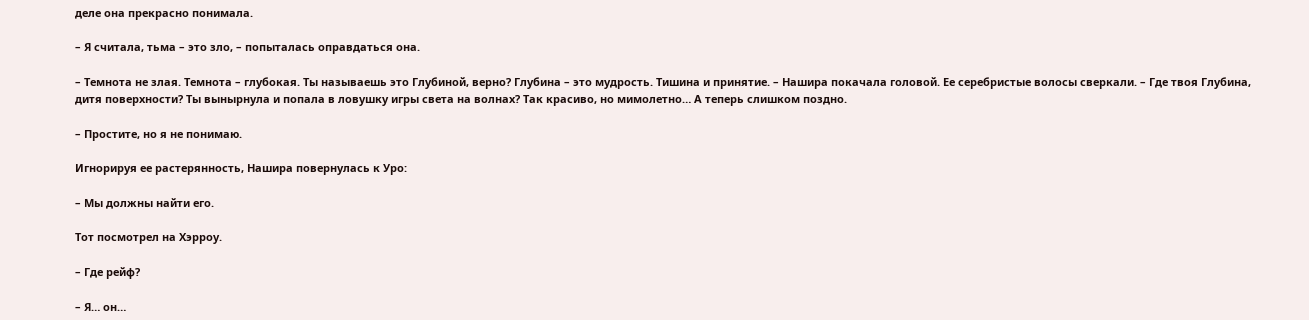деле она прекрасно понимала.

– Я считала, тьма – это зло, – попыталась оправдаться она.

– Темнота не злая. Темнота – глубокая. Ты называешь это Глубиной, верно? Глубина – это мудрость. Тишина и принятие. – Нашира покачала головой. Ее серебристые волосы сверкали. – Где твоя Глубина, дитя поверхности? Ты вынырнула и попала в ловушку игры света на волнах? Так красиво, но мимолетно… А теперь слишком поздно.

– Простите, но я не понимаю.

Игнорируя ее растерянность, Нашира повернулась к Уро:

– Мы должны найти его.

Тот посмотрел на Хэрроу.

– Где рейф?

– Я… он…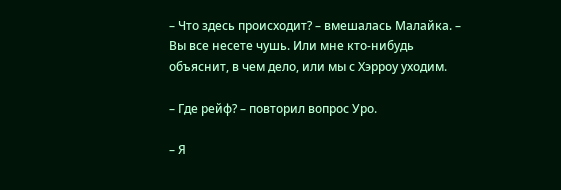– Что здесь происходит? – вмешалась Малайка. – Вы все несете чушь. Или мне кто-нибудь объяснит, в чем дело, или мы с Хэрроу уходим.

– Где рейф? – повторил вопрос Уро.

– Я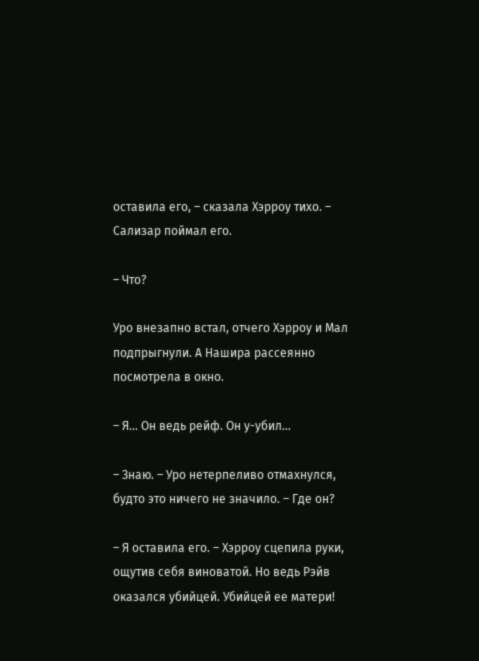оставила его, – сказала Хэрроу тихо. – Сализар поймал его.

– Что?

Уро внезапно встал, отчего Хэрроу и Мал подпрыгнули. А Нашира рассеянно посмотрела в окно.

– Я… Он ведь рейф. Он у-убил…

– Знаю. – Уро нетерпеливо отмахнулся, будто это ничего не значило. – Где он?

– Я оставила его. – Хэрроу сцепила руки, ощутив себя виноватой. Но ведь Рэйв оказался убийцей. Убийцей ее матери!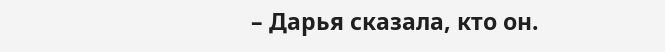– Дарья сказала, кто он.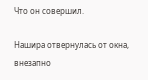Что он совершил.

Нашира отвернулась от окна, внезапно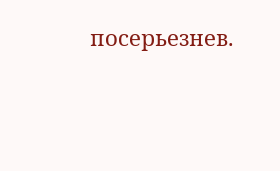посерьезнев.